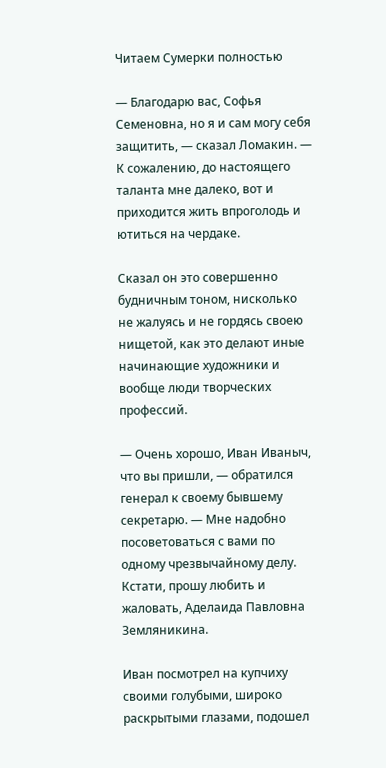Читаем Сумерки полностью

— Благодарю вас, Софья Семеновна, но я и сам могу себя защитить, — сказал Ломакин. — К сожалению, до настоящего таланта мне далеко, вот и приходится жить впроголодь и ютиться на чердаке.

Сказал он это совершенно будничным тоном, нисколько не жалуясь и не гордясь своею нищетой, как это делают иные начинающие художники и вообще люди творческих профессий.

— Очень хорошо, Иван Иваныч, что вы пришли, — обратился генерал к своему бывшему секретарю. — Мне надобно посоветоваться с вами по одному чрезвычайному делу. Кстати, прошу любить и жаловать, Аделаида Павловна Земляникина.

Иван посмотрел на купчиху своими голубыми, широко раскрытыми глазами, подошел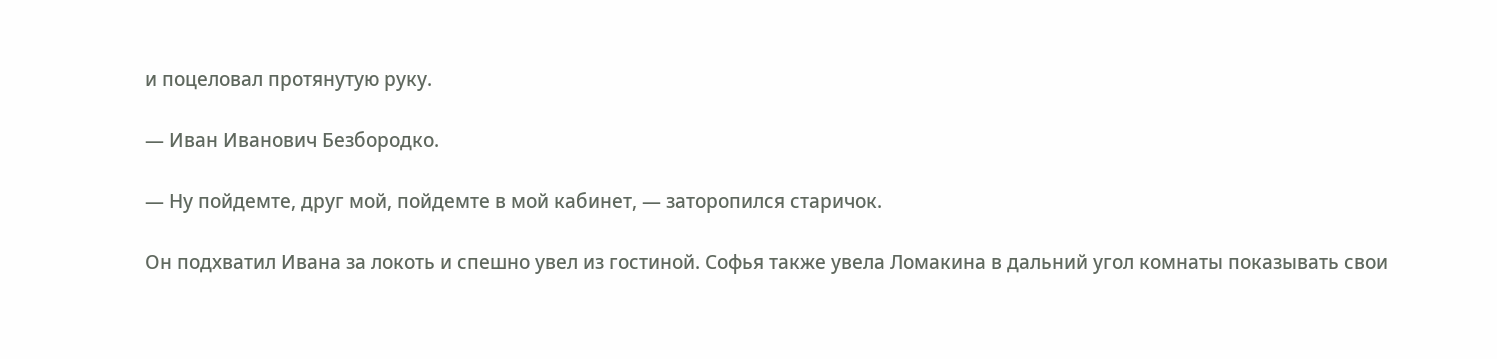и поцеловал протянутую руку.

— Иван Иванович Безбородко.

— Ну пойдемте, друг мой, пойдемте в мой кабинет, — заторопился старичок.

Он подхватил Ивана за локоть и спешно увел из гостиной. Софья также увела Ломакина в дальний угол комнаты показывать свои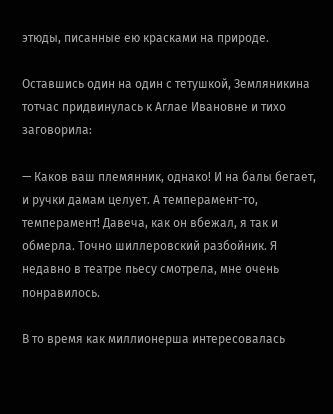этюды, писанные ею красками на природе.

Оставшись один на один с тетушкой, Земляникина тотчас придвинулась к Аглае Ивановне и тихо заговорила:

— Каков ваш племянник, однако! И на балы бегает, и ручки дамам целует. А темперамент-то, темперамент! Давеча, как он вбежал, я так и обмерла. Точно шиллеровский разбойник. Я недавно в театре пьесу смотрела, мне очень понравилось.

В то время как миллионерша интересовалась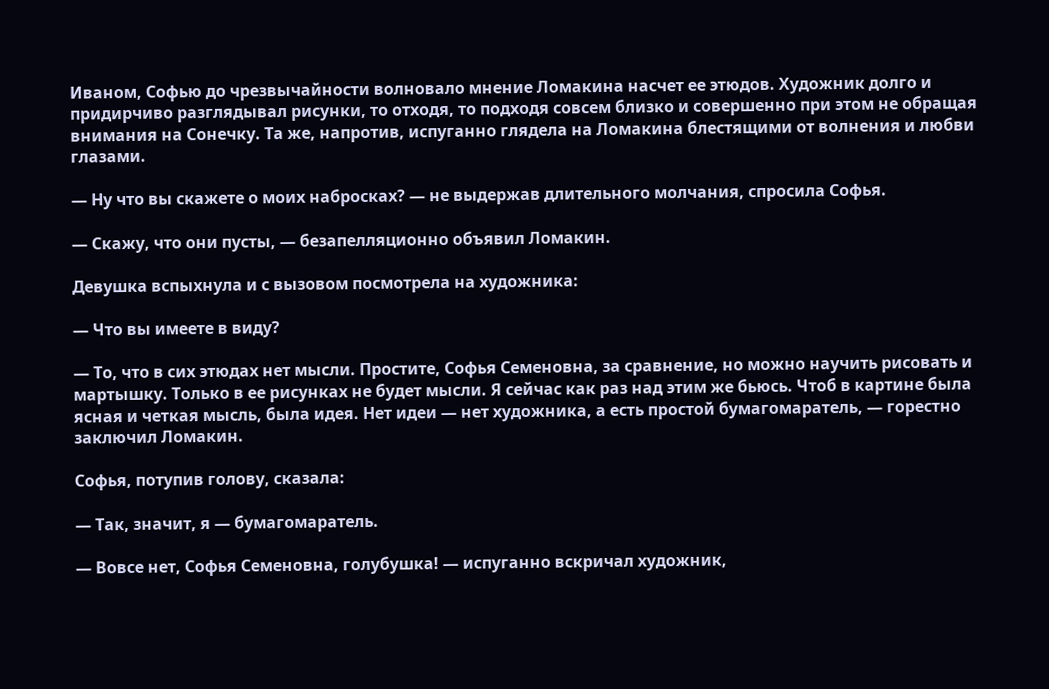Иваном, Софью до чрезвычайности волновало мнение Ломакина насчет ее этюдов. Художник долго и придирчиво разглядывал рисунки, то отходя, то подходя совсем близко и совершенно при этом не обращая внимания на Сонечку. Та же, напротив, испуганно глядела на Ломакина блестящими от волнения и любви глазами.

— Ну что вы скажете о моих набросках? — не выдержав длительного молчания, спросила Софья.

— Скажу, что они пусты, — безапелляционно объявил Ломакин.

Девушка вспыхнула и с вызовом посмотрела на художника:

— Что вы имеете в виду?

— То, что в сих этюдах нет мысли. Простите, Софья Семеновна, за сравнение, но можно научить рисовать и мартышку. Только в ее рисунках не будет мысли. Я сейчас как раз над этим же бьюсь. Чтоб в картине была ясная и четкая мысль, была идея. Нет идеи — нет художника, а есть простой бумагомаратель, — горестно заключил Ломакин.

Софья, потупив голову, сказала:

— Так, значит, я — бумагомаратель.

— Вовсе нет, Софья Семеновна, голубушка! — испуганно вскричал художник,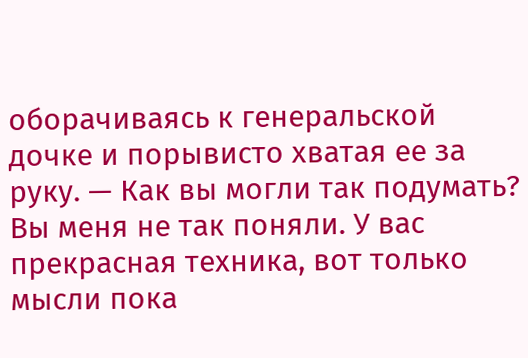оборачиваясь к генеральской дочке и порывисто хватая ее за руку. — Как вы могли так подумать? Вы меня не так поняли. У вас прекрасная техника, вот только мысли пока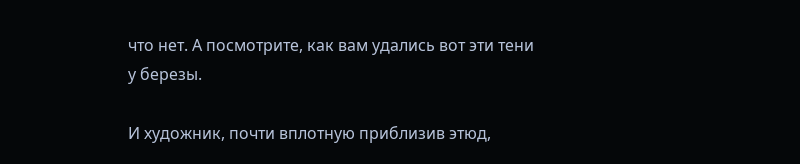что нет. А посмотрите, как вам удались вот эти тени у березы.

И художник, почти вплотную приблизив этюд,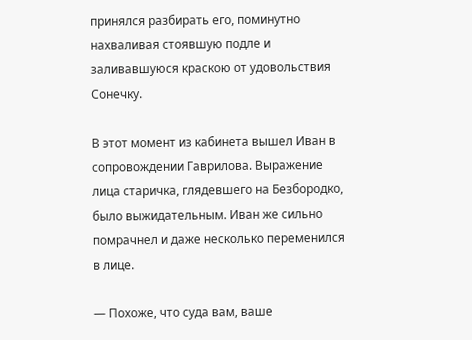принялся разбирать его, поминутно нахваливая стоявшую подле и заливавшуюся краскою от удовольствия Сонечку.

В этот момент из кабинета вышел Иван в сопровождении Гаврилова. Выражение лица старичка, глядевшего на Безбородко, было выжидательным. Иван же сильно помрачнел и даже несколько переменился в лице.

— Похоже, что суда вам, ваше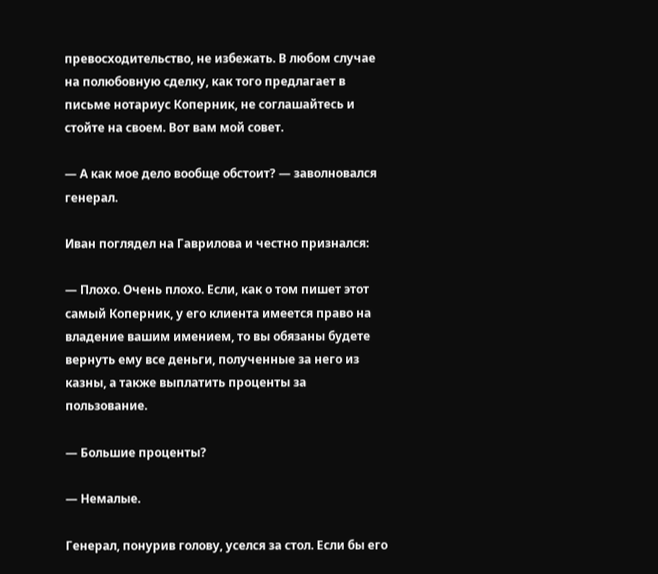превосходительство, не избежать. В любом случае на полюбовную сделку, как того предлагает в письме нотариус Коперник, не соглашайтесь и стойте на своем. Вот вам мой совет.

— А как мое дело вообще обстоит? — заволновался генерал.

Иван поглядел на Гаврилова и честно признался:

— Плохо. Очень плохо. Если, как о том пишет этот самый Коперник, у его клиента имеется право на владение вашим имением, то вы обязаны будете вернуть ему все деньги, полученные за него из казны, а также выплатить проценты за пользование.

— Большие проценты?

— Немалые.

Генерал, понурив голову, уселся за стол. Если бы его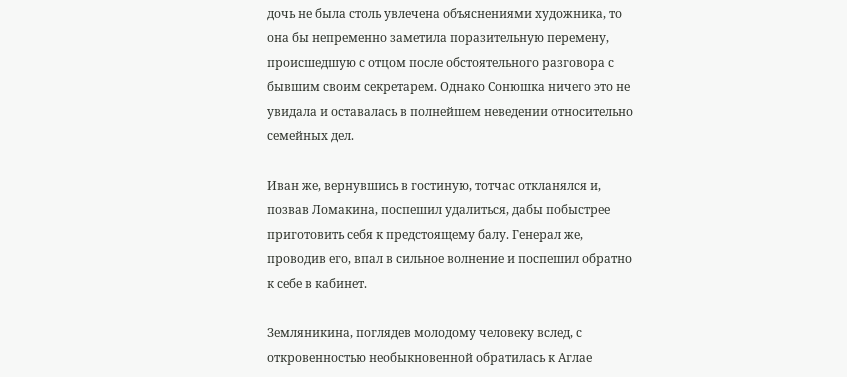дочь не была столь увлечена объяснениями художника, то она бы непременно заметила поразительную перемену, происшедшую с отцом после обстоятельного разговора с бывшим своим секретарем. Однако Сонюшка ничего это не увидала и оставалась в полнейшем неведении относительно семейных дел.

Иван же, вернувшись в гостиную, тотчас откланялся и, позвав Ломакина, поспешил удалиться, дабы побыстрее приготовить себя к предстоящему балу. Генерал же, проводив его, впал в сильное волнение и поспешил обратно к себе в кабинет.

Земляникина, поглядев молодому человеку вслед, с откровенностью необыкновенной обратилась к Аглае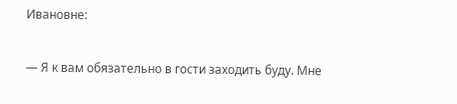Ивановне:

— Я к вам обязательно в гости заходить буду. Мне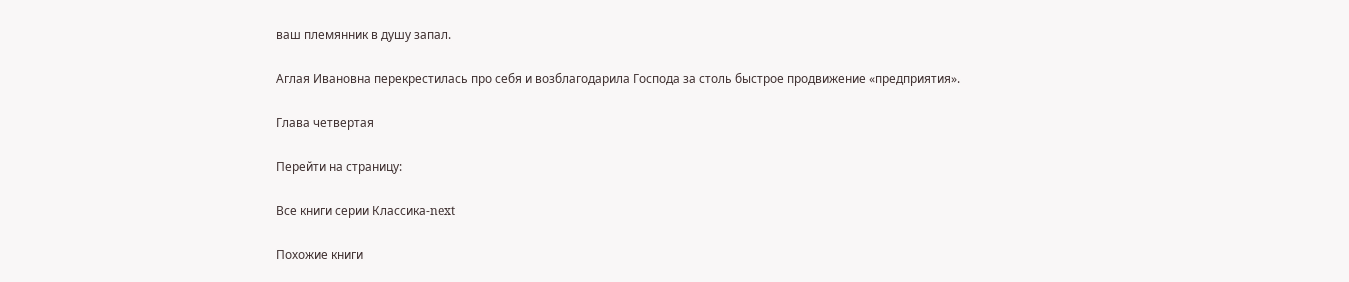ваш племянник в душу запал.

Аглая Ивановна перекрестилась про себя и возблагодарила Господа за столь быстрое продвижение «предприятия».

Глава четвертая

Перейти на страницу:

Все книги серии Классика-next

Похожие книги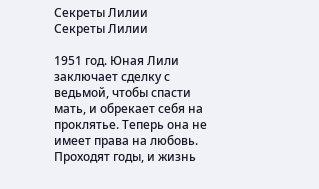Секреты Лилии
Секреты Лилии

1951 год. Юная Лили заключает сделку с ведьмой, чтобы спасти мать, и обрекает себя на проклятье. Теперь она не имеет права на любовь. Проходят годы, и жизнь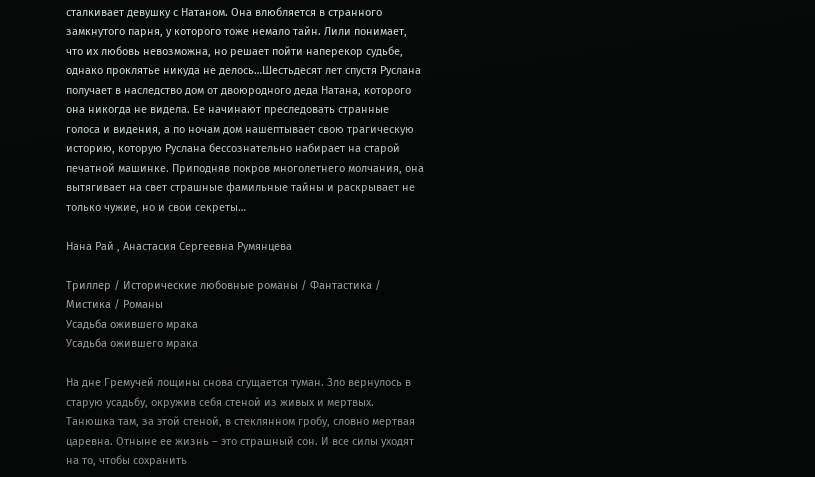сталкивает девушку с Натаном. Она влюбляется в странного замкнутого парня, у которого тоже немало тайн. Лили понимает, что их любовь невозможна, но решает пойти наперекор судьбе, однако проклятье никуда не делось…Шестьдесят лет спустя Руслана получает в наследство дом от двоюродного деда Натана, которого она никогда не видела. Ее начинают преследовать странные голоса и видения, а по ночам дом нашептывает свою трагическую историю, которую Руслана бессознательно набирает на старой печатной машинке. Приподняв покров многолетнего молчания, она вытягивает на свет страшные фамильные тайны и раскрывает не только чужие, но и свои секреты…

Нана Рай , Анастасия Сергеевна Румянцева

Триллер / Исторические любовные романы / Фантастика / Мистика / Романы
Усадьба ожившего мрака
Усадьба ожившего мрака

На дне Гремучей лощины снова сгущается туман. Зло вернулось в старую усадьбу, окружив себя стеной из живых и мертвых. Танюшка там, за этой стеной, в стеклянном гробу, словно мертвая царевна. Отныне ее жизнь – это страшный сон. И все силы уходят на то, чтобы сохранить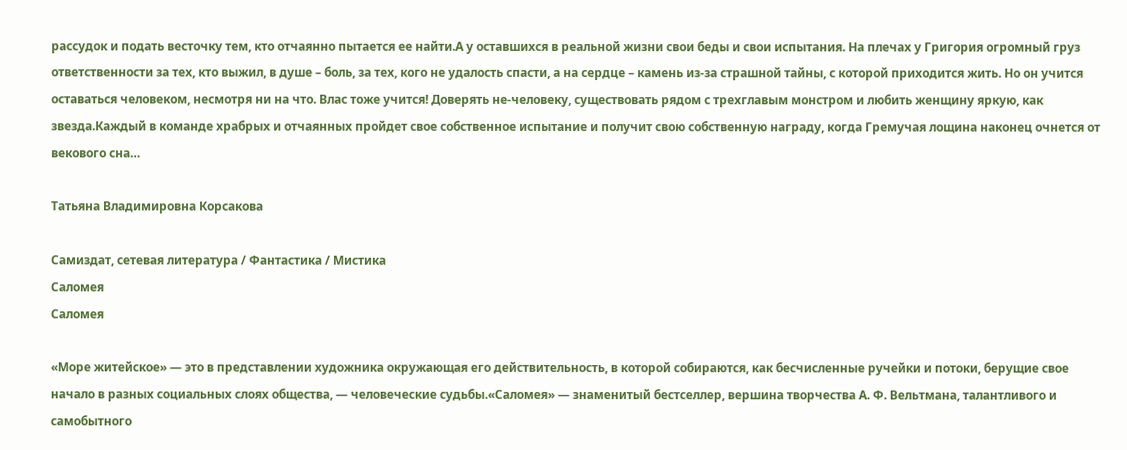рассудок и подать весточку тем, кто отчаянно пытается ее найти.А у оставшихся в реальной жизни свои беды и свои испытания. На плечах у Григория огромный груз ответственности за тех, кто выжил, в душе – боль, за тех, кого не удалость спасти, а на сердце – камень из-за страшной тайны, с которой приходится жить. Но он учится оставаться человеком, несмотря ни на что. Влас тоже учится! Доверять не-человеку, существовать рядом с трехглавым монстром и любить женщину яркую, как звезда.Каждый в команде храбрых и отчаянных пройдет свое собственное испытание и получит свою собственную награду, когда Гремучая лощина наконец очнется от векового сна…

Татьяна Владимировна Корсакова

Самиздат, сетевая литература / Фантастика / Мистика
Саломея
Саломея

«Море житейское» — это в представлении художника окружающая его действительность, в которой собираются, как бесчисленные ручейки и потоки, берущие свое начало в разных социальных слоях общества, — человеческие судьбы.«Саломея» — знаменитый бестселлер, вершина творчества А. Ф. Вельтмана, талантливого и самобытного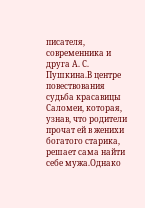писателя, современника и друга А. С. Пушкина.В центре повествования судьба красавицы Саломеи, которая, узнав, что родители прочат ей в женихи богатого старика, решает сама найти себе мужа.Однако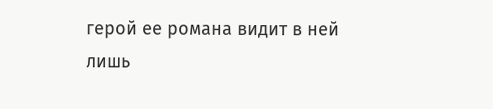герой ее романа видит в ней лишь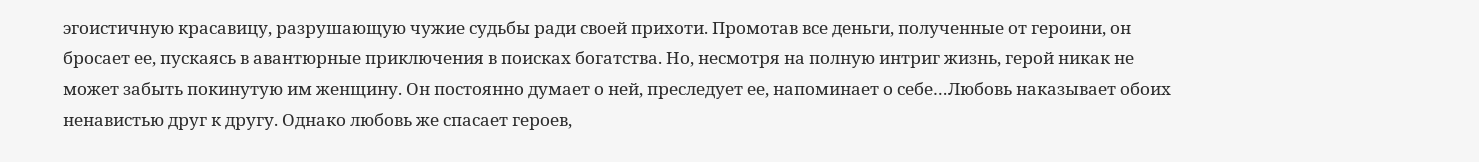эгоистичную красавицу, разрушающую чужие судьбы ради своей прихоти. Промотав все деньги, полученные от героини, он бросает ее, пускаясь в авантюрные приключения в поисках богатства. Но, несмотря на полную интриг жизнь, герой никак не может забыть покинутую им женщину. Он постоянно думает о ней, преследует ее, напоминает о себе…Любовь наказывает обоих ненавистью друг к другу. Однако любовь же спасает героев,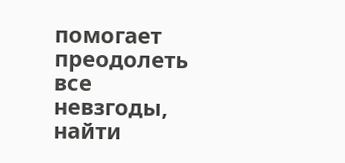помогает преодолеть все невзгоды, найти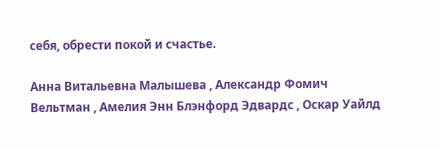себя, обрести покой и счастье.

Анна Витальевна Малышева , Александр Фомич Вельтман , Амелия Энн Блэнфорд Эдвардс , Оскар Уайлд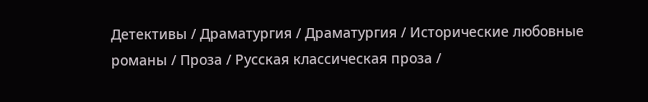Детективы / Драматургия / Драматургия / Исторические любовные романы / Проза / Русская классическая проза /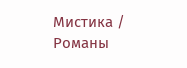Мистика / Романы